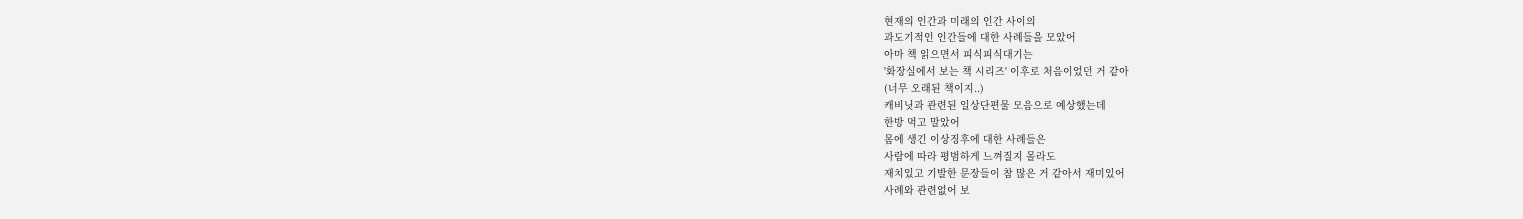현재의 인간과 미래의 인간 사이의
과도기적인 인간들에 대한 사례들을 모았어
아마 책 읽으면서 피식피식대기는
'화장실에서 보는 책 시리즈' 이후로 처음이었던 거 같아
(너무 오래된 책이지..)
캐비닛과 관련된 일상단편물 모음으로 예상했는데
한방 먹고 말았어
몸에 생긴 이상징후에 대한 사례들은
사람에 따라 평범하게 느껴질지 몰라도
재치있고 기발한 문장들이 참 많은 거 같아서 재미있어
사례와 관련없어 보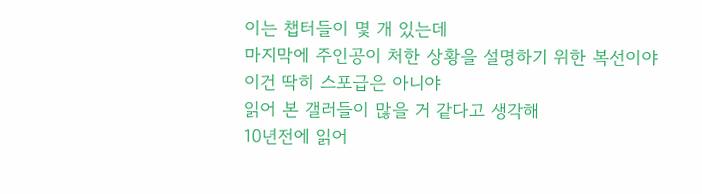이는 챕터들이 몇 개 있는데
마지막에 주인공이 처한 상황을 설명하기 위한 복선이야
이건 딱히 스포급은 아니야
읽어 본 갤러들이 많을 거 같다고 생각해
10년전에 읽어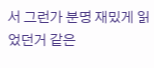서 그런가 분명 재밌게 읽었던거 같은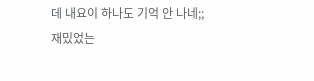데 내요이 하나도 기억 안 나네;;
재밌었는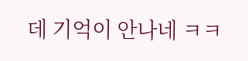데 기억이 안나네 ㅋㅋ